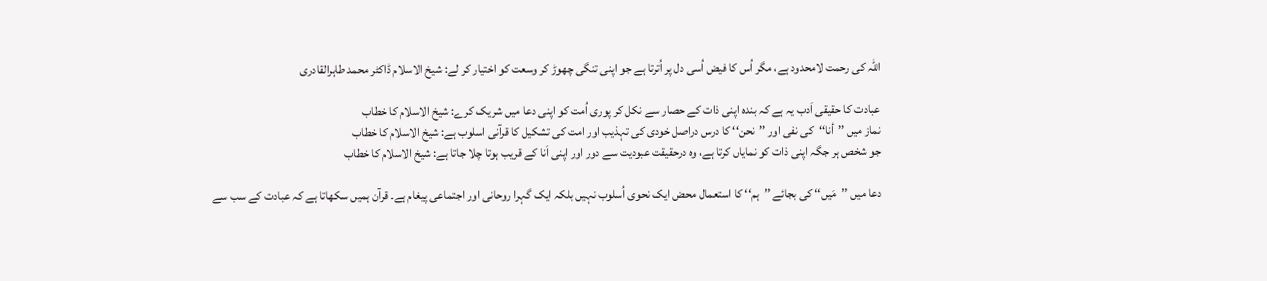اللہ کی رحمت لامحدود ہے، مگر اُس کا فیض اُسی دل پر اُترتا ہے جو اپنی تنگی چھوڑ کر وسعت کو اختیار کر لے: شیخ الاسلام ڈاکٹر محمد طاہرالقادری

عبادت کا حقیقی اَدب یہ ہے کہ بندہ اپنی ذات کے حصار سے نکل کر پوری اُمت کو اپنی دعا میں شریک کرے: شیخ الاسلام کا خطاب
نماز میں ’’أنا‘‘کی نفی اور ’’نحن‘‘ کا درس دراصل خودی کی تہذیب اور امت کی تشکیل کا قرآنی اسلوب ہے: شیخ الاسلام کا خطاب
جو شخص ہر جگہ اپنی ذات کو نمایاں کرتا ہے، وہ درحقیقت عبودیت سے دور اور اپنی اَنا کے قریب ہوتا چلا جاتا ہے: شیخ الاسلام کا خطاب

دعا میں ’’مَیں‘‘ کی بجائے ’’ہم‘‘ کا استعمال محض ایک نحوی اُسلوب نہیں بلکہ ایک گہرا روحانی اور اجتماعی پیغام ہے۔ قرآن ہمیں سکھاتا ہے کہ عبادت کے سب سے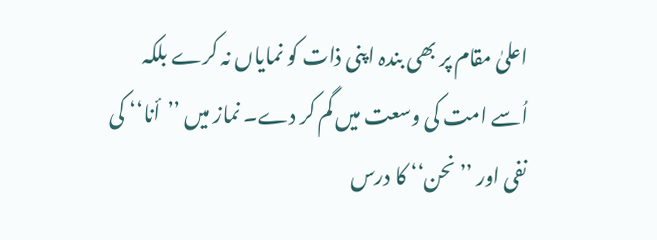اعلیٰ مقام پر بھی بندہ اپنی ذات کو نمایاں نہ کرے بلکہ اُسے امت کی وسعت میں گم کر دے۔ نماز میں ’’أنا‘‘ کی نفی اور ’’نحن‘‘ کا درس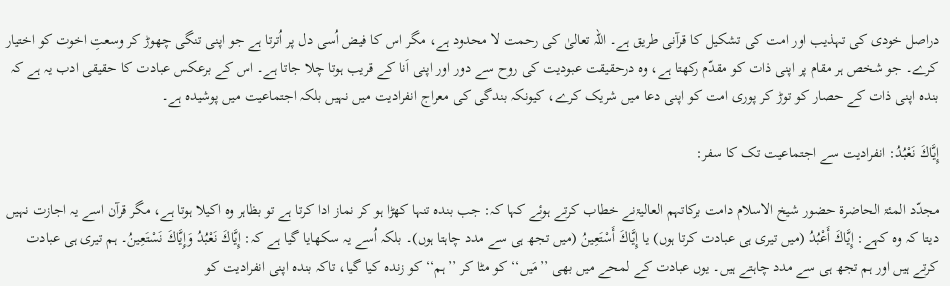دراصل خودی کی تہذیب اور امت کی تشکیل کا قرآنی طریق ہے۔ اللہ تعالیٰ کی رحمت لا محدود ہے، مگر اس کا فیض اُسی دل پر اُترتا ہے جو اپنی تنگی چھوڑ کر وسعتِ اخوت کو اختیار کرے۔ جو شخص ہر مقام پر اپنی ذات کو مقدّم رکھتا ہے، وہ درحقیقت عبودیت کی روح سے دور اور اپنی اَنا کے قریب ہوتا چلا جاتا ہے۔ اس کے برعکس عبادت کا حقیقی ادب یہ ہے کہ بندہ اپنی ذات کے حصار کو توڑ کر پوری امت کو اپنی دعا میں شریک کرے، کیونکہ بندگی کی معراج انفرادیت میں نہیں بلکہ اجتماعیت میں پوشیدہ ہے۔

إِيَّاكَ نَعْبُدُ: انفرادیت سے اجتماعیت تک کا سفر:

مجدّد المئۃ الحاضرۃ حضور شیخ الاسلام دامت برکاتہم العالیۃنے خطاب کرتے ہوئے کہا کہ: جب بندہ تنہا کھڑا ہو کر نماز ادا کرتا ہے تو بظاہر وہ اکیلا ہوتا ہے، مگر قرآن اسے یہ اجازت نہیں دیتا کہ وہ کہے: إِيَّاكَ أَعْبُدُ (میں تیری ہی عبادت کرتا ہوں) یا إِيَّاكَ أَسْتَعِينُ (میں تجھ ہی سے مدد چاہتا ہوں)۔ بلکہ اُسے یہ سکھایا گیا ہے کہ: إِيَّاكَ نَعْبُدُ وَإِيَّاكَ نَسْتَعِينُ۔ ہم تیری ہی عبادت کرتے ہیں اور ہم تجھ ہی سے مدد چاہتے ہیں۔ یوں عبادت کے لمحے میں بھی ’’مَیں‘‘ کو مٹا کر ’’ہم‘‘ کو زندہ کیا گیا، تاکہ بندہ اپنی انفرادیت کو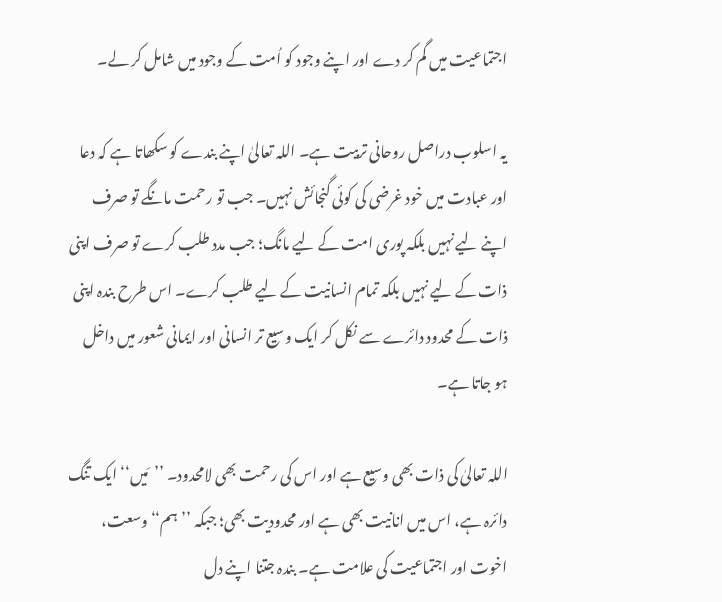اجتماعیت میں گم کر دے اور اپنے وجود کو اُمت کے وجود میں شامل کر لے۔

یہ اسلوب دراصل روحانی تربیت ہے۔ اللہ تعالیٰ اپنے بندے کو سکھاتا ہے کہ دعا اور عبادت میں خود غرضی کی کوئی گنجائش نہیں۔ جب تو رحمت مانگے تو صرف اپنے لیے نہیں بلکہ پوری امت کے لیے مانگ؛ جب مدد طلب کرے تو صرف اپنی ذات کے لیے نہیں بلکہ تمام انسانیت کے لیے طلب کرے۔ اس طرح بندہ اپنی ذات کے محدود دائرے سے نکل کر ایک وسیع تر انسانی اور ایمانی شعور میں داخل ہو جاتا ہے۔

اللہ تعالیٰ کی ذات بھی وسیع ہے اور اس کی رحمت بھی لامحدود۔ ’’مَیں‘‘ ایک تنگ دائرہ ہے، اس میں انانیت بھی ہے اور محدودیت بھی؛ جبکہ ’’ہم‘‘ وسعت، اخوت اور اجتماعیت کی علامت ہے۔ بندہ جتنا اپنے دل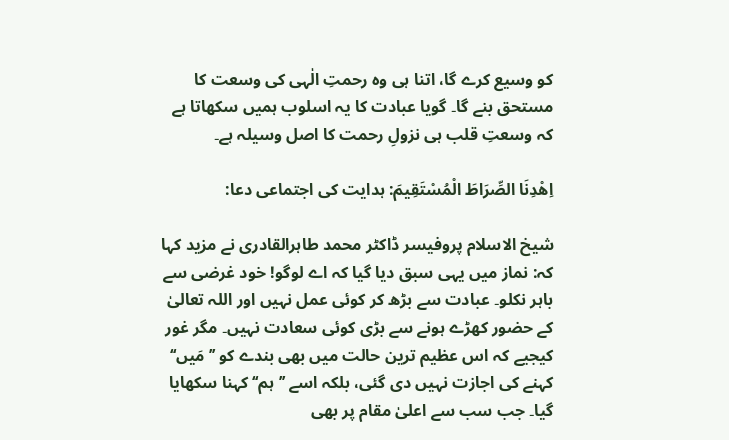کو وسیع کرے گا، اتنا ہی وہ رحمتِ الٰہی کی وسعت کا مستحق بنے گا۔ گویا عبادت کا یہ اسلوب ہمیں سکھاتا ہے کہ وسعتِ قلب ہی نزولِ رحمت کا اصل وسیلہ ہے۔

اِهْدِنَا الصِّرَاطَ الْمُسْتَقِيمَ: ہدایت کی اجتماعی دعا:

شیخ الاسلام پروفیسر ڈاکٹر محمد طاہرالقادری نے مزید کہا کہ: نماز میں یہی سبق دیا گیا کہ اے لوگو! خود غرضی سے باہر نکلو۔ عبادت سے بڑھ کر کوئی عمل نہیں اور اللہ تعالیٰ کے حضور کھڑے ہونے سے بڑی کوئی سعادت نہیں۔ مگر غور کیجیے کہ اس عظیم ترین حالت میں بھی بندے کو ’’مَیں‘‘ کہنے کی اجازت نہیں دی گئی، بلکہ اسے ’’ہم‘‘ کہنا سکھایا گیا۔ جب سب سے اعلیٰ مقام پر بھی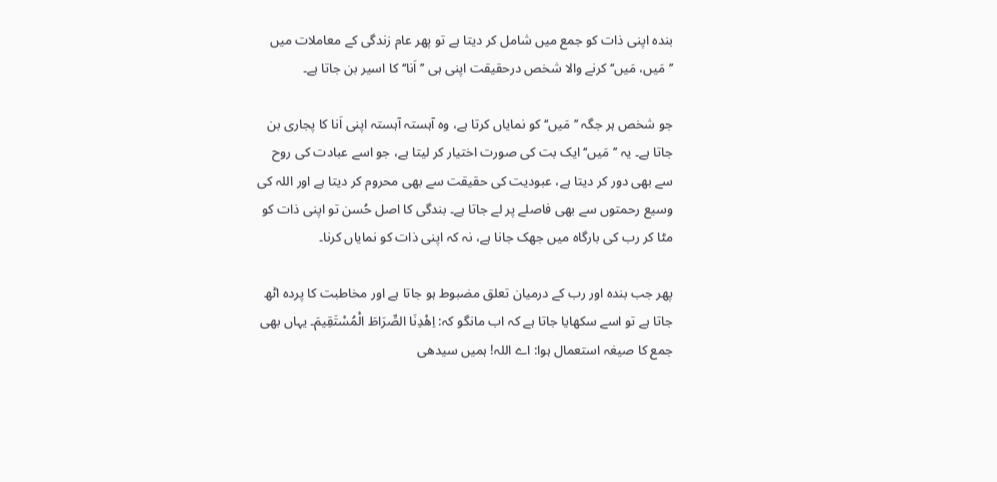بندہ اپنی ذات کو جمع میں شامل کر دیتا ہے تو پھر عام زندگی کے معاملات میں ’’مَیں، مَیں‘‘ کرنے والا شخص درحقیقت اپنی ہی ’’اَنا‘‘ کا اسیر بن جاتا ہے۔

جو شخص ہر جگہ ’’مَیں‘‘ کو نمایاں کرتا ہے، وہ آہستہ آہستہ اپنی اَنا کا پجاری بن جاتا ہے۔ یہ ’’مَیں‘‘ ایک بت کی صورت اختیار کر لیتا ہے، جو اسے عبادت کی روح سے بھی دور کر دیتا ہے، عبودیت کی حقیقت سے بھی محروم کر دیتا ہے اور اللہ کی وسیع رحمتوں سے بھی فاصلے پر لے جاتا ہے۔ بندگی کا اصل حُسن تو اپنی ذات کو مٹا کر رب کی بارگاہ میں جھک جانا ہے، نہ کہ اپنی ذات کو نمایاں کرنا۔

پھر جب بندہ اور رب کے درمیان تعلق مضبوط ہو جاتا ہے اور مخاطبت کا پردہ اٹھ جاتا ہے تو اسے سکھایا جاتا ہے کہ اب مانگو کہ: اِهْدِنَا الصِّرَاطَ الْمُسْتَقِيمَ۔ یہاں بھی جمع کا صیغہ استعمال ہوا: اے اللہ! ہمیں سیدھی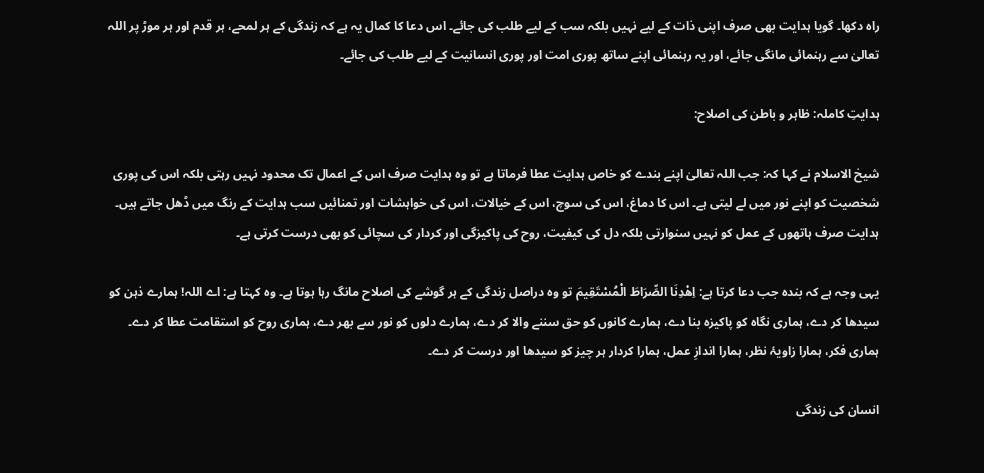راہ دکھا۔ گویا ہدایت بھی صرف اپنی ذات کے لیے نہیں بلکہ سب کے لیے طلب کی جائے۔ اس دعا کا کمال یہ ہے کہ زندگی کے ہر لمحے، ہر قدم اور ہر موڑ پر اللہ تعالیٰ سے رہنمائی مانگی جائے، اور یہ رہنمائی اپنے ساتھ پوری امت اور پوری انسانیت کے لیے طلب کی جائے۔

ہدایتِ کاملہ: ظاہر و باطن کی اصلاح:

شیخ الاسلام نے کہا کہ: جب اللہ تعالیٰ اپنے بندے کو خاص ہدایت عطا فرماتا ہے تو وہ ہدایت صرف اس کے اعمال تک محدود نہیں رہتی بلکہ اس کی پوری شخصیت کو اپنے نور میں لے لیتی ہے۔ اس کا دماغ، اس کی سوچ، اس کے خیالات، اس کی خواہشات اور تمنائیں سب ہدایت کے رنگ میں ڈھل جاتے ہیں۔ ہدایت صرف ہاتھوں کے عمل کو نہیں سنوارتی بلکہ دل کی کیفیت، روح کی پاکیزگی اور کردار کی سچائی کو بھی درست کرتی ہے۔

یہی وجہ ہے کہ بندہ جب دعا کرتا ہے: اِهْدِنَا الصِّرَاطَ الْمُسْتَقِيمَ تو وہ دراصل زندگی کے ہر گوشے کی اصلاح مانگ رہا ہوتا ہے۔ وہ کہتا ہے: اے اللہ! ہمارے ذہن کو سیدھا کر دے، ہماری نگاہ کو پاکیزہ بنا دے، ہمارے کانوں کو حق سننے والا کر دے، ہمارے دلوں کو نور سے بھر دے، ہماری روح کو استقامت عطا کر دے۔ ہماری فکر، ہمارا زاویۂ نظر، ہمارا اندازِ عمل، ہمارا کردار ہر چیز کو سیدھا اور درست کر دے۔

انسان کی زندگی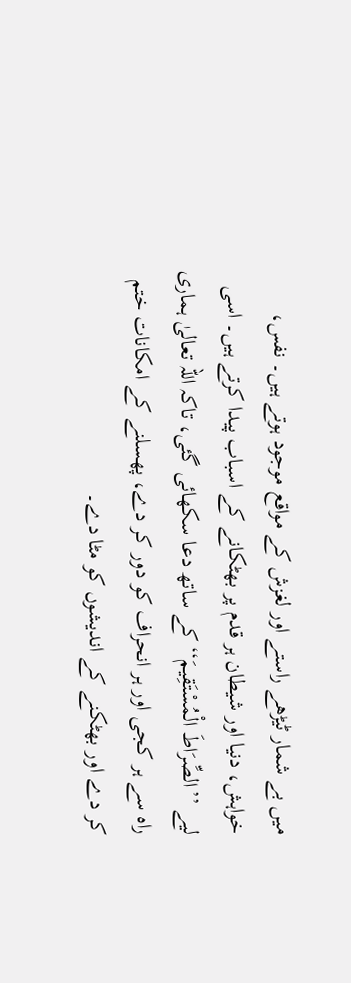میں بے شمار ٹیڑھے راستے اور لغزش کے مواقع موجود ہوتے ہیں۔ نفس، خواہش، دنیا اور شیطان ہر قدم پر بھٹکانے کے اسباب پیدا کرتے ہیں۔ اسی لیے ’’الصِّرَاطَ الْمُسْتَقِيمَ‘‘کے ساتھ دعا سکھائی گئی، تاکہ اللہ تعالیٰ ہماری راہ سے ہر کجی اور ہر انحراف کو دور کر دے، پھسلنے کے امکانات ختم کر دے اور بھٹکنے کے اندیشوں کو مٹا دے۔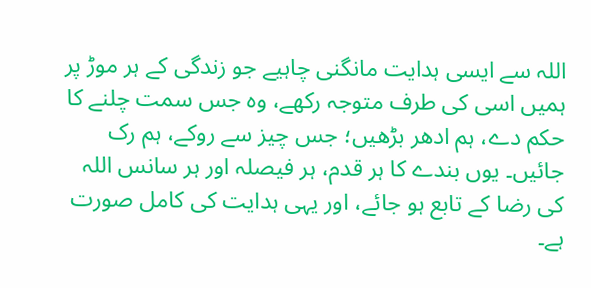اللہ سے ایسی ہدایت مانگنی چاہیے جو زندگی کے ہر موڑ پر ہمیں اسی کی طرف متوجہ رکھے، وہ جس سمت چلنے کا حکم دے، ہم ادھر بڑھیں؛ جس چیز سے روکے، ہم رک جائیں۔ یوں بندے کا ہر قدم، ہر فیصلہ اور ہر سانس اللہ کی رضا کے تابع ہو جائے، اور یہی ہدایت کی کامل صورت ہے۔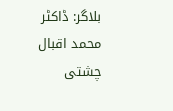بلاگر: ڈاکٹر محمد اقبال چشتی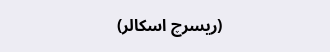(ریسرچ اسکالر)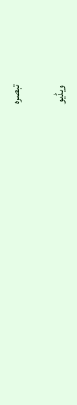تبصرہ

ویڈیو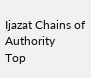Ijazat Chains of Authority
Top